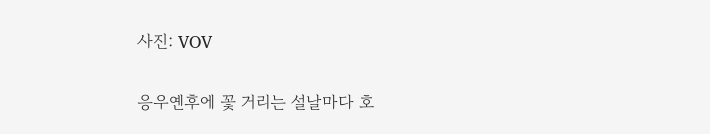사진: VOV

응우옌후에 꽃 거리는 설날마다 호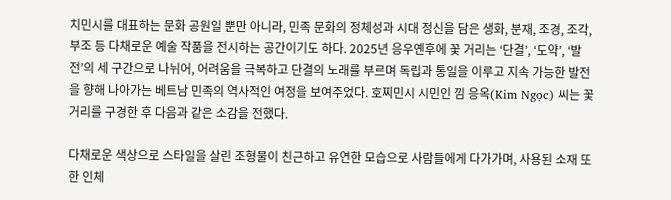치민시를 대표하는 문화 공원일 뿐만 아니라, 민족 문화의 정체성과 시대 정신을 담은 생화, 분재, 조경, 조각, 부조 등 다채로운 예술 작품을 전시하는 공간이기도 하다. 2025년 응우옌후에 꽃 거리는 ‘단결’, ‘도약’, ‘발전’의 세 구간으로 나뉘어, 어려움을 극복하고 단결의 노래를 부르며 독립과 통일을 이루고 지속 가능한 발전을 향해 나아가는 베트남 민족의 역사적인 여정을 보여주었다. 호찌민시 시민인 낌 응옥(Kim Ngọc) 씨는 꽃 거리를 구경한 후 다음과 같은 소감을 전했다.

다채로운 색상으로 스타일을 살린 조형물이 친근하고 유연한 모습으로 사람들에게 다가가며, 사용된 소재 또한 인체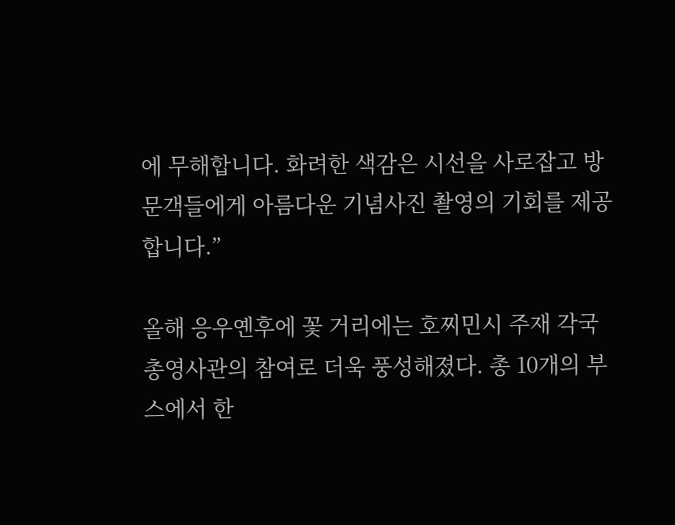에 무해합니다. 화려한 색감은 시선을 사로잡고 방문객들에게 아름다운 기념사진 촬영의 기회를 제공합니다.”

올해 응우옌후에 꽃 거리에는 호찌민시 주재 각국 총영사관의 참여로 더욱 풍성해졌다. 총 10개의 부스에서 한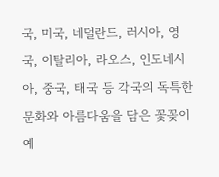국, 미국, 네덜란드, 러시아, 영국, 이탈리아, 라오스, 인도네시아, 중국, 태국 등 각국의 독특한 문화와 아름다움을 담은 꽃꽂이 예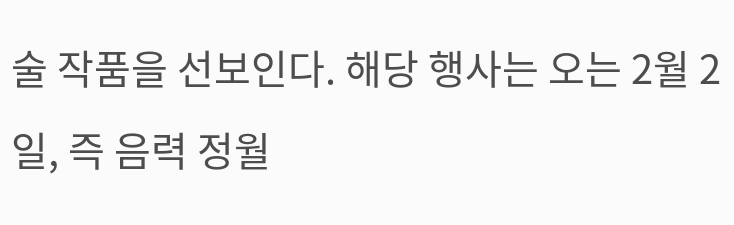술 작품을 선보인다. 해당 행사는 오는 2월 2일, 즉 음력 정월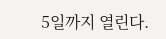5일까지 열린다.